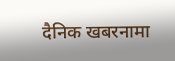दैनिक खबरनामा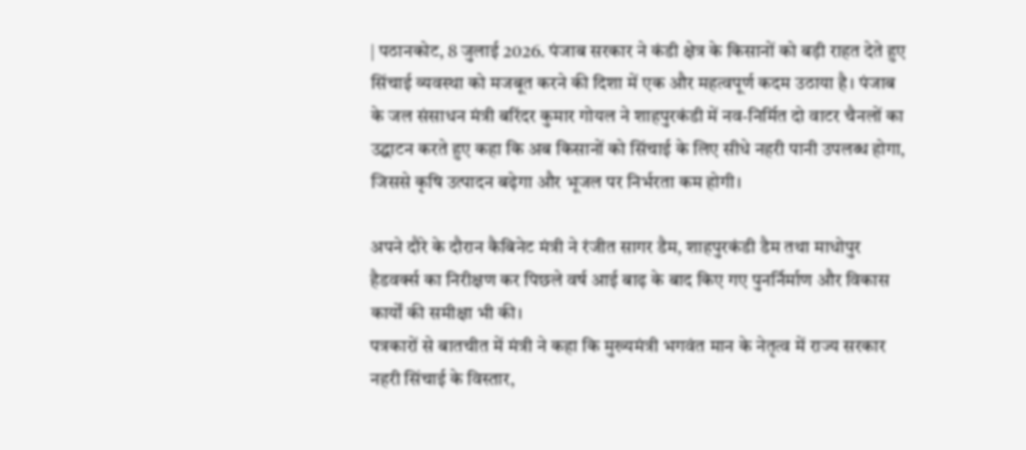| पठानकोट, 8 जुलाई 2026. पंजाब सरकार ने कंडी क्षेत्र के किसानों को बड़ी राहत देते हुए सिंचाई व्यवस्था को मजबूत करने की दिशा में एक और महत्वपूर्ण कदम उठाया है। पंजाब के जल संसाधन मंत्री बरिंदर कुमार गोयल ने शाहपुरकंडी में नव-निर्मित दो वाटर चैनलों का उद्घाटन करते हुए कहा कि अब किसानों को सिंचाई के लिए सीधे नहरी पानी उपलब्ध होगा, जिससे कृषि उत्पादन बढ़ेगा और भूजल पर निर्भरता कम होगी।

अपने दौरे के दौरान कैबिनेट मंत्री ने रंजीत सागर डैम, शाहपुरकंडी डैम तथा माधोपुर हैडवर्क्स का निरीक्षण कर पिछले वर्ष आई बाढ़ के बाद किए गए पुनर्निर्माण और विकास कार्यों की समीक्षा भी की।
पत्रकारों से बातचीत में मंत्री ने कहा कि मुख्यमंत्री भगवंत मान के नेतृत्व में राज्य सरकार नहरी सिंचाई के विस्तार,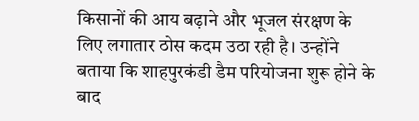किसानों की आय बढ़ाने और भूजल संरक्षण के लिए लगातार ठोस कदम उठा रही है। उन्होंने बताया कि शाहपुरकंडी डैम परियोजना शुरू होने के बाद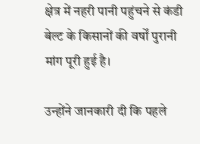क्षेत्र में नहरी पानी पहुंचने से कंडी बेल्ट के किसानों की वर्षों पुरानी मांग पूरी हुई है।

उन्होंने जानकारी दी कि पहले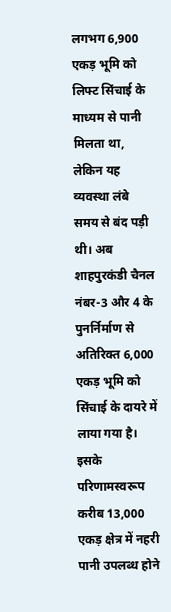लगभग 6,900 एकड़ भूमि को लिफ्ट सिंचाई के माध्यम से पानी मिलता था, लेकिन यह व्यवस्था लंबे समय से बंद पड़ी थी। अब शाहपुरकंडी चैनल नंबर-3 और 4 के पुनर्निर्माण से अतिरिक्त 6,000 एकड़ भूमि को सिंचाई के दायरे में लाया गया है। इसके परिणामस्वरूप करीब 13,000 एकड़ क्षेत्र में नहरी पानी उपलब्ध होने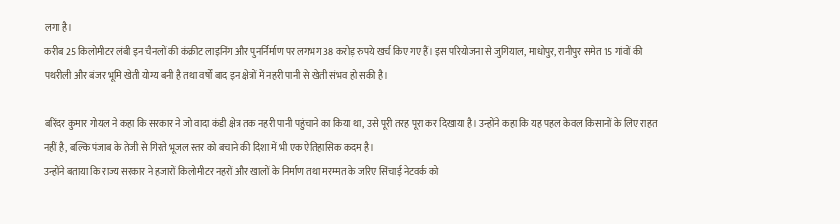लगा है।
करीब 25 किलोमीटर लंबी इन चैनलों की कंक्रीट लाइनिंग और पुनर्निर्माण पर लगभग 38 करोड़ रुपये खर्च किए गए हैं। इस परियोजना से जुगियाल, माधोपुर, रानीपुर समेत 15 गांवों की पथरीली और बंजर भूमि खेती योग्य बनी है तथा वर्षों बाद इन क्षेत्रों में नहरी पानी से खेती संभव हो सकी है।

बरिंदर कुमार गोयल ने कहा कि सरकार ने जो वादा कंडी क्षेत्र तक नहरी पानी पहुंचाने का किया था, उसे पूरी तरह पूरा कर दिखाया है। उन्होंने कहा कि यह पहल केवल किसानों के लिए राहत नहीं है, बल्कि पंजाब के तेजी से गिरते भूजल स्तर को बचाने की दिशा में भी एक ऐतिहासिक कदम है।
उन्होंने बताया कि राज्य सरकार ने हजारों किलोमीटर नहरों और खालों के निर्माण तथा मरम्मत के जरिए सिंचाई नेटवर्क को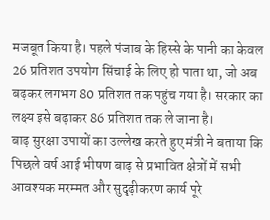मजबूत किया है। पहले पंजाब के हिस्से के पानी का केवल 26 प्रतिशत उपयोग सिंचाई के लिए हो पाता था, जो अब बढ़कर लगभग 80 प्रतिशत तक पहुंच गया है। सरकार का लक्ष्य इसे बढ़ाकर 86 प्रतिशत तक ले जाना है।
बाढ़ सुरक्षा उपायों का उल्लेख करते हुए मंत्री ने बताया कि पिछले वर्ष आई भीषण बाढ़ से प्रभावित क्षेत्रों में सभी आवश्यक मरम्मत और सुदृढ़ीकरण कार्य पूरे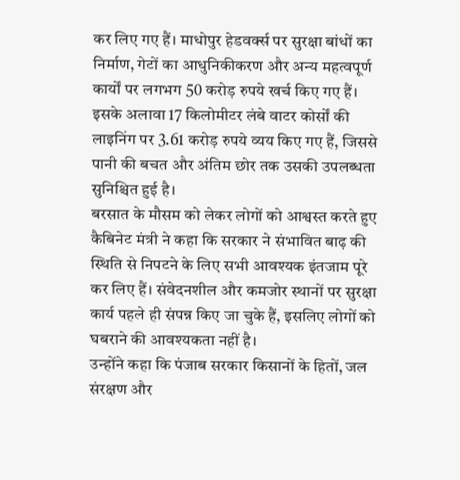कर लिए गए हैं। माधोपुर हेडवर्क्स पर सुरक्षा बांधों का निर्माण, गेटों का आधुनिकीकरण और अन्य महत्वपूर्ण कार्यों पर लगभग 50 करोड़ रुपये खर्च किए गए हैं। इसके अलावा 17 किलोमीटर लंबे वाटर कोर्सों की लाइनिंग पर 3.61 करोड़ रुपये व्यय किए गए हैं, जिससे पानी की बचत और अंतिम छोर तक उसकी उपलब्धता सुनिश्चित हुई है।
बरसात के मौसम को लेकर लोगों को आश्वस्त करते हुए कैबिनेट मंत्री ने कहा कि सरकार ने संभावित बाढ़ की स्थिति से निपटने के लिए सभी आवश्यक इंतजाम पूरे कर लिए हैं। संवेदनशील और कमजोर स्थानों पर सुरक्षा कार्य पहले ही संपन्न किए जा चुके हैं, इसलिए लोगों को घबराने की आवश्यकता नहीं है।
उन्होंने कहा कि पंजाब सरकार किसानों के हितों, जल संरक्षण और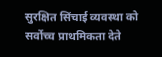सुरक्षित सिंचाई व्यवस्था को सर्वोच्च प्राथमिकता देते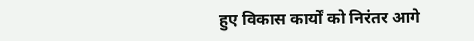हुए विकास कार्यों को निरंतर आगे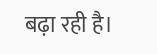बढ़ा रही है।